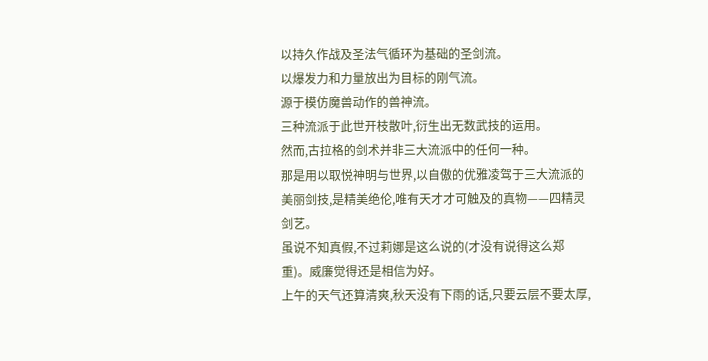以持久作战及圣法气循环为基础的圣剑流。
以爆发力和力量放出为目标的刚气流。
源于模仿魔兽动作的兽神流。
三种流派于此世开枝散叶,衍生出无数武技的运用。
然而,古拉格的剑术并非三大流派中的任何一种。
那是用以取悦神明与世界,以自傲的优雅凌驾于三大流派的美丽剑技,是精美绝伦,唯有天才才可触及的真物——四精灵剑艺。
虽说不知真假,不过莉娜是这么说的(才没有说得这么郑重)。威廉觉得还是相信为好。
上午的天气还算清爽,秋天没有下雨的话,只要云层不要太厚,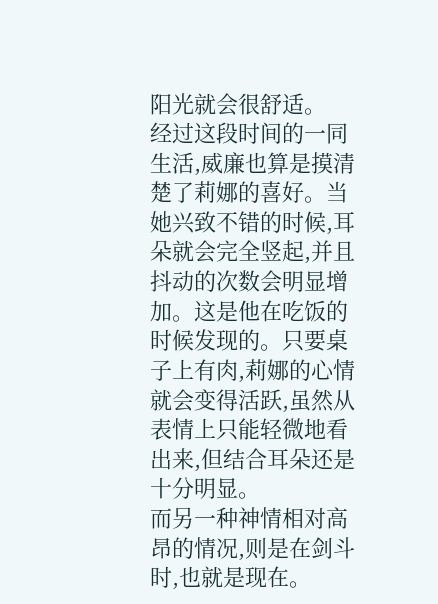阳光就会很舒适。
经过这段时间的一同生活,威廉也算是摸清楚了莉娜的喜好。当她兴致不错的时候,耳朵就会完全竖起,并且抖动的次数会明显增加。这是他在吃饭的时候发现的。只要桌子上有肉,莉娜的心情就会变得活跃,虽然从表情上只能轻微地看出来,但结合耳朵还是十分明显。
而另一种神情相对高昂的情况,则是在剑斗时,也就是现在。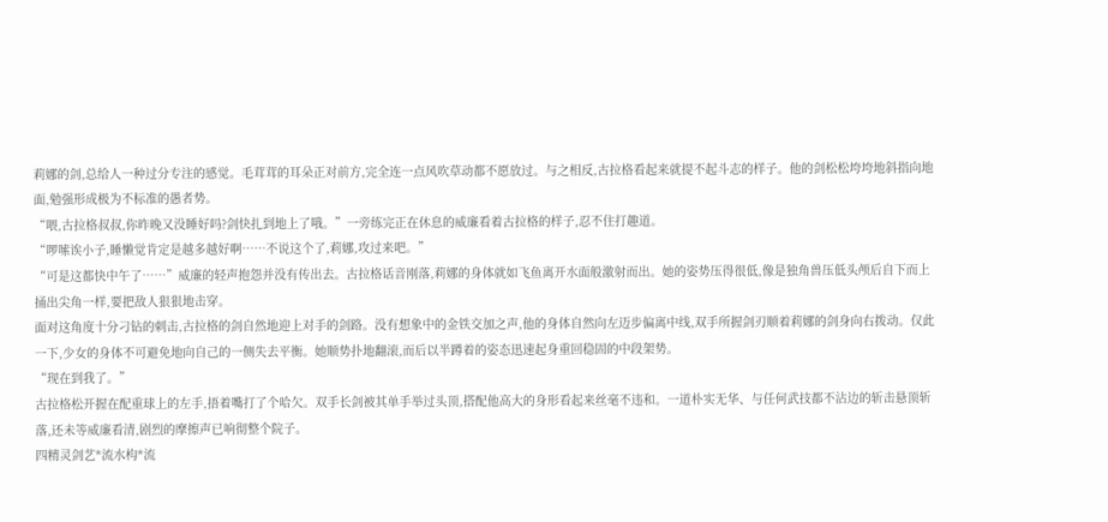莉娜的剑,总给人一种过分专注的感觉。毛茸茸的耳朵正对前方,完全连一点风吹草动都不愿放过。与之相反,古拉格看起来就提不起斗志的样子。他的剑松松垮垮地斜指向地面,勉强形成极为不标准的愚者势。
“喂,古拉格叔叔,你昨晚又没睡好吗?剑快扎到地上了哦。”一旁练完正在休息的威廉看着古拉格的样子,忍不住打趣道。
“啰嗦诶小子,睡懒觉肯定是越多越好啊……不说这个了,莉娜,攻过来吧。”
“可是这都快中午了……”威廉的轻声抱怨并没有传出去。古拉格话音刚落,莉娜的身体就如飞鱼离开水面般激射而出。她的姿势压得很低,像是独角兽压低头颅后自下而上捅出尖角一样,要把敌人狠狠地击穿。
面对这角度十分刁钻的刺击,古拉格的剑自然地迎上对手的剑路。没有想象中的金铁交加之声,他的身体自然向左迈步偏离中线,双手所握剑刃顺着莉娜的剑身向右拨动。仅此一下,少女的身体不可避免地向自己的一侧失去平衡。她顺势扑地翻滚,而后以半蹲着的姿态迅速起身重回稳固的中段架势。
“现在到我了。”
古拉格松开握在配重球上的左手,捂着嘴打了个哈欠。双手长剑被其单手举过头顶,搭配他高大的身形看起来丝毫不违和。一道朴实无华、与任何武技都不沾边的斩击悬顶斩落,还未等威廉看清,剧烈的摩擦声已响彻整个院子。
四精灵剑艺*流水构*流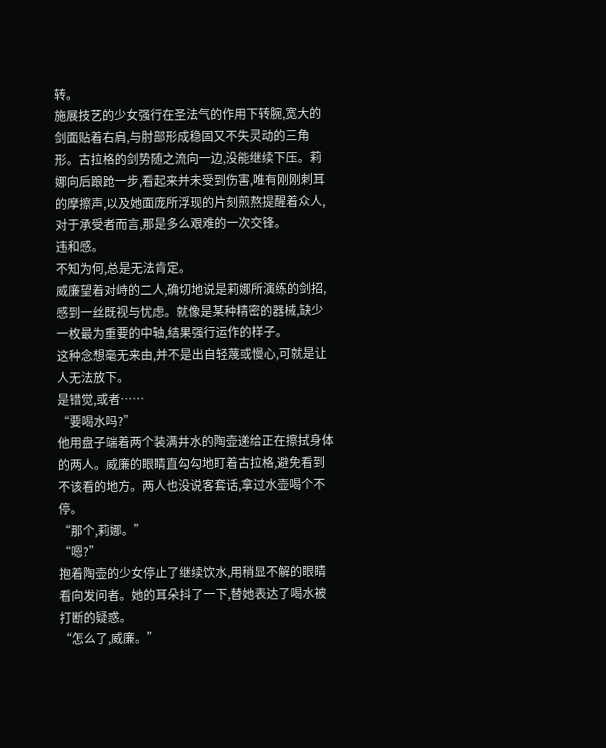转。
施展技艺的少女强行在圣法气的作用下转腕,宽大的剑面贴着右肩,与肘部形成稳固又不失灵动的三角形。古拉格的剑势随之流向一边,没能继续下压。莉娜向后踉跄一步,看起来并未受到伤害,唯有刚刚刺耳的摩擦声,以及她面庞所浮现的片刻煎熬提醒着众人,对于承受者而言,那是多么艰难的一次交锋。
违和感。
不知为何,总是无法肯定。
威廉望着对峙的二人,确切地说是莉娜所演练的剑招,感到一丝既视与忧虑。就像是某种精密的器械,缺少一枚最为重要的中轴,结果强行运作的样子。
这种念想毫无来由,并不是出自轻蔑或慢心,可就是让人无法放下。
是错觉,或者……
“要喝水吗?”
他用盘子端着两个装满井水的陶壶递给正在擦拭身体的两人。威廉的眼睛直勾勾地盯着古拉格,避免看到不该看的地方。两人也没说客套话,拿过水壶喝个不停。
“那个,莉娜。”
“嗯?”
抱着陶壶的少女停止了继续饮水,用稍显不解的眼睛看向发问者。她的耳朵抖了一下,替她表达了喝水被打断的疑惑。
“怎么了,威廉。”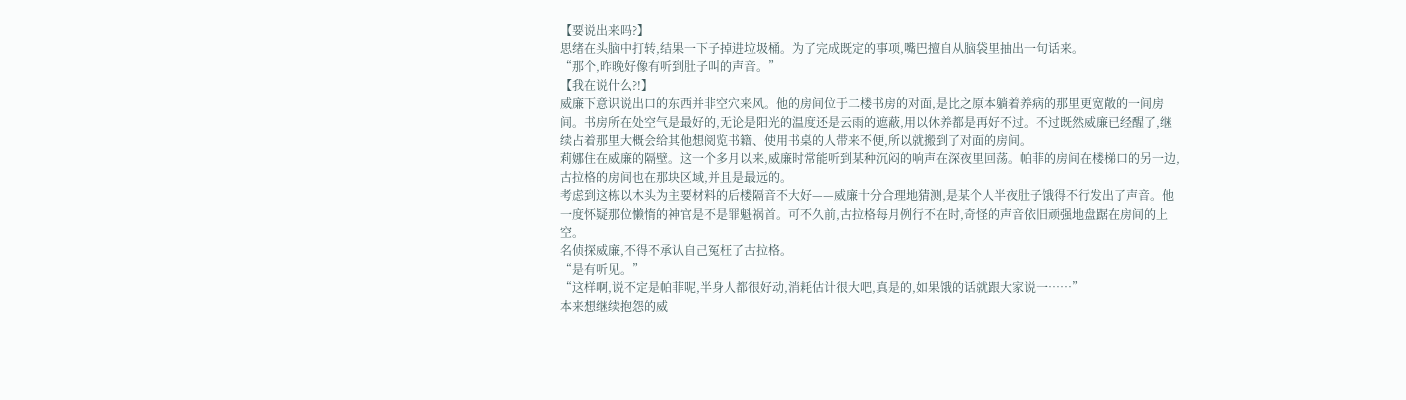【要说出来吗?】
思绪在头脑中打转,结果一下子掉进垃圾桶。为了完成既定的事项,嘴巴擅自从脑袋里抽出一句话来。
“那个,昨晚好像有听到肚子叫的声音。”
【我在说什么?!】
威廉下意识说出口的东西并非空穴来风。他的房间位于二楼书房的对面,是比之原本躺着养病的那里更宽敞的一间房间。书房所在处空气是最好的,无论是阳光的温度还是云雨的遮蔽,用以休养都是再好不过。不过既然威廉已经醒了,继续占着那里大概会给其他想阅览书籍、使用书桌的人带来不便,所以就搬到了对面的房间。
莉娜住在威廉的隔壁。这一个多月以来,威廉时常能听到某种沉闷的响声在深夜里回荡。帕菲的房间在楼梯口的另一边,古拉格的房间也在那块区域,并且是最远的。
考虑到这栋以木头为主要材料的后楼隔音不大好——威廉十分合理地猜测,是某个人半夜肚子饿得不行发出了声音。他一度怀疑那位懒惰的神官是不是罪魁祸首。可不久前,古拉格每月例行不在时,奇怪的声音依旧顽强地盘踞在房间的上空。
名侦探威廉,不得不承认自己冤枉了古拉格。
“是有听见。”
“这样啊,说不定是帕菲呢,半身人都很好动,消耗估计很大吧,真是的,如果饿的话就跟大家说一……”
本来想继续抱怨的威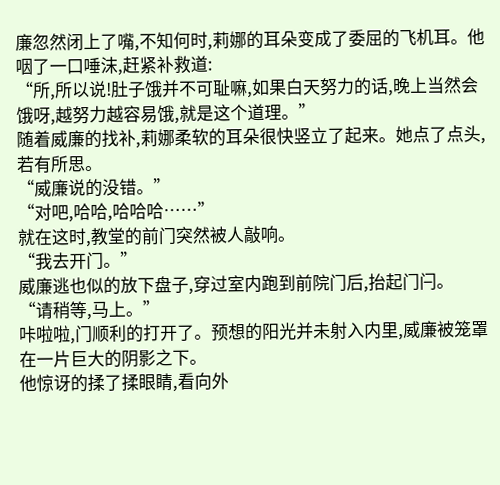廉忽然闭上了嘴,不知何时,莉娜的耳朵变成了委屈的飞机耳。他咽了一口唾沫,赶紧补救道:
“所,所以说!肚子饿并不可耻嘛,如果白天努力的话,晚上当然会饿呀,越努力越容易饿,就是这个道理。”
随着威廉的找补,莉娜柔软的耳朵很快竖立了起来。她点了点头,若有所思。
“威廉说的没错。”
“对吧,哈哈,哈哈哈……”
就在这时,教堂的前门突然被人敲响。
“我去开门。”
威廉逃也似的放下盘子,穿过室内跑到前院门后,抬起门闩。
“请稍等,马上。”
咔啦啦,门顺利的打开了。预想的阳光并未射入内里,威廉被笼罩在一片巨大的阴影之下。
他惊讶的揉了揉眼睛,看向外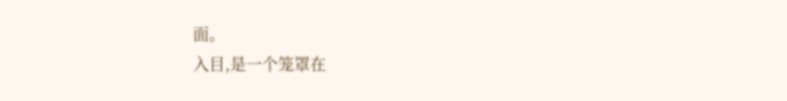面。
入目,是一个笼罩在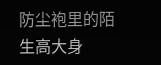防尘袍里的陌生高大身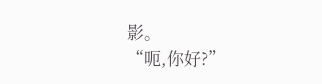影。
“呃,你好?”